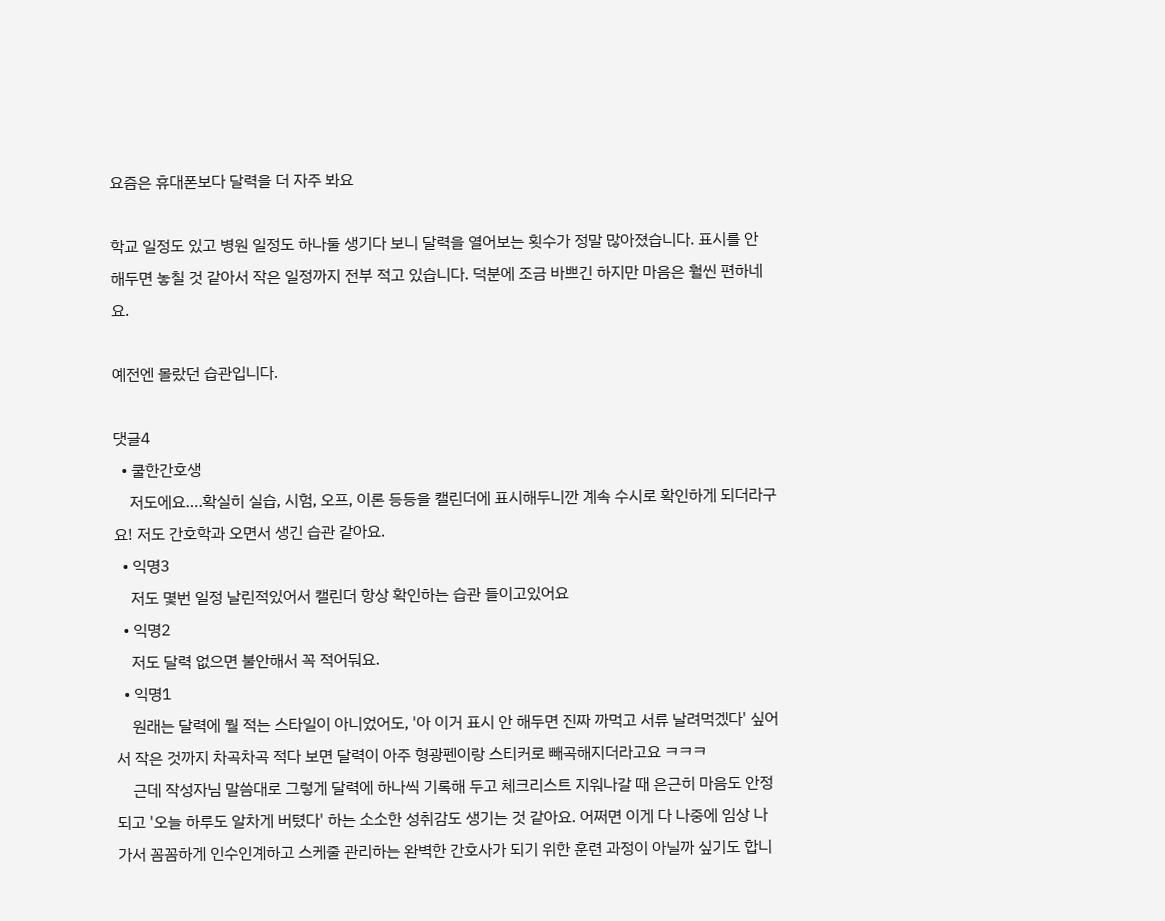요즘은 휴대폰보다 달력을 더 자주 봐요

학교 일정도 있고 병원 일정도 하나둘 생기다 보니 달력을 열어보는 횟수가 정말 많아졌습니다. 표시를 안 해두면 놓칠 것 같아서 작은 일정까지 전부 적고 있습니다. 덕분에 조금 바쁘긴 하지만 마음은 훨씬 편하네요.

예전엔 몰랐던 습관입니다.

댓글4
  • 쿨한간호생
    저도에요….확실히 실습, 시험, 오프, 이론 등등을 캘린더에 표시해두니깐 계속 수시로 확인하게 되더라구요! 저도 간호학과 오면서 생긴 습관 같아요.
  • 익명3
    저도 몇번 일정 날린적있어서 캘린더 항상 확인하는 습관 들이고있어요
  • 익명2
    저도 달력 없으면 불안해서 꼭 적어둬요.
  • 익명1
    원래는 달력에 뭘 적는 스타일이 아니었어도, '아 이거 표시 안 해두면 진짜 까먹고 서류 날려먹겠다' 싶어서 작은 것까지 차곡차곡 적다 보면 달력이 아주 형광펜이랑 스티커로 빼곡해지더라고요 ㅋㅋㅋ
    근데 작성자님 말씀대로 그렇게 달력에 하나씩 기록해 두고 체크리스트 지워나갈 때 은근히 마음도 안정되고 '오늘 하루도 알차게 버텼다' 하는 소소한 성취감도 생기는 것 같아요. 어쩌면 이게 다 나중에 임상 나가서 꼼꼼하게 인수인계하고 스케줄 관리하는 완벽한 간호사가 되기 위한 훈련 과정이 아닐까 싶기도 합니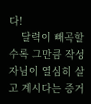다!
    달력이 빼곡할수록 그만큼 작성자님이 열심히 살고 계시다는 증거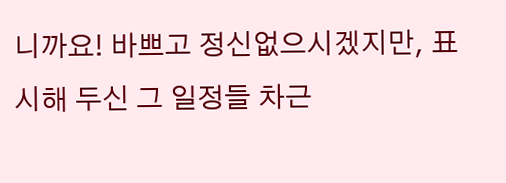니까요! 바쁘고 정신없으시겠지만, 표시해 두신 그 일정들 차근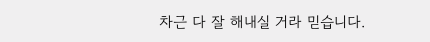차근 다 잘 해내실 거라 믿습니다.